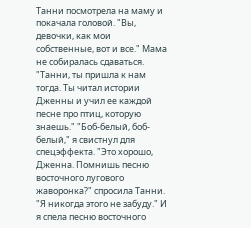Танни посмотрела на маму и покачала головой. "Вы, девочки, как мои собственные, вот и все." Мама не собиралась сдаваться. "Танни, ты пришла к нам тогда. Ты читал истории Дженны и учил ее каждой песне про птиц, которую знаешь." "Боб-белый, боб-белый," я свистнул для спецэффекта. "Это хорошо, Дженна. Помнишь песню восточного лугового жаворонка?" спросила Танни. "Я никогда этого не забуду." И я спела песню восточного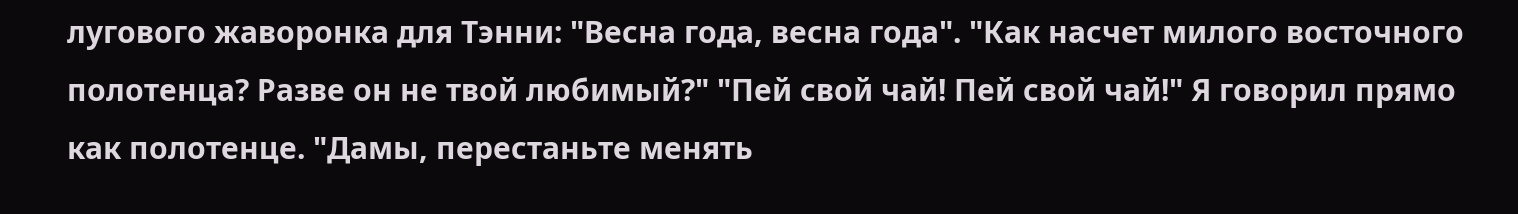лугового жаворонка для Тэнни: "Весна года, весна года". "Как насчет милого восточного полотенца? Разве он не твой любимый?" "Пей свой чай! Пей свой чай!" Я говорил прямо как полотенце. "Дамы, перестаньте менять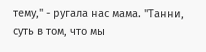тему," - ругала нас мама. "Танни, суть в том, что мы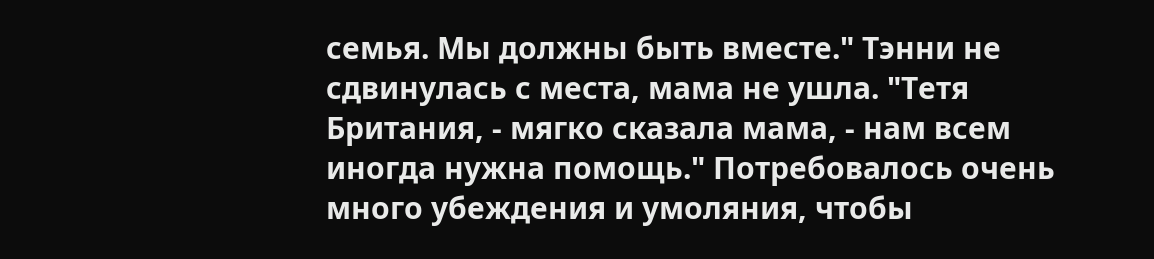семья. Мы должны быть вместе." Тэнни не сдвинулась с места, мама не ушла. "Тетя Британия, - мягко сказала мама, - нам всем иногда нужна помощь." Потребовалось очень много убеждения и умоляния, чтобы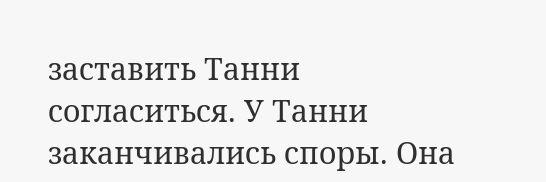заставить Танни согласиться. У Танни заканчивались споры. Она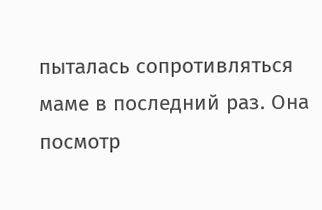пыталась сопротивляться маме в последний раз. Она посмотр